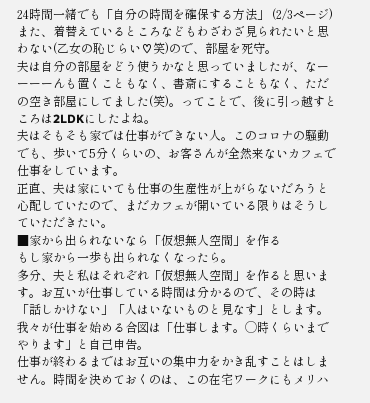24時間一緒でも「自分の時間を確保する方法」 (2/3ページ)
また、着替えているところなどもわざわざ見られたいと思わない(乙女の恥じらい♡笑)ので、部屋を死守。
夫は自分の部屋をどう使うかなと思っていましたが、なーーーーんも置くこともなく、書斎にすることもなく、ただの空き部屋にしてました(笑)。ってことで、後に引っ越すところは2LDKにしたよね。
夫はそもそも家では仕事ができない人。このコロナの騒動でも、歩いて5分くらいの、お客さんが全然来ないカフェで仕事をしています。
正直、夫は家にいても仕事の生産性が上がらないだろうと心配していたので、まだカフェが開いている限りはそうしていただきたい。
■家から出られないなら「仮想無人空間」を作る
もし家から一歩も出られなくなったら。
多分、夫と私はそれぞれ「仮想無人空間」を作ると思います。お互いが仕事している時間は分かるので、その時は「話しかけない」「人はいないものと見なす」とします。
我々が仕事を始める合図は「仕事します。◯時くらいまでやります」と自己申告。
仕事が終わるまではお互いの集中力をかき乱すことはしません。時間を決めておくのは、この在宅ワークにもメリハ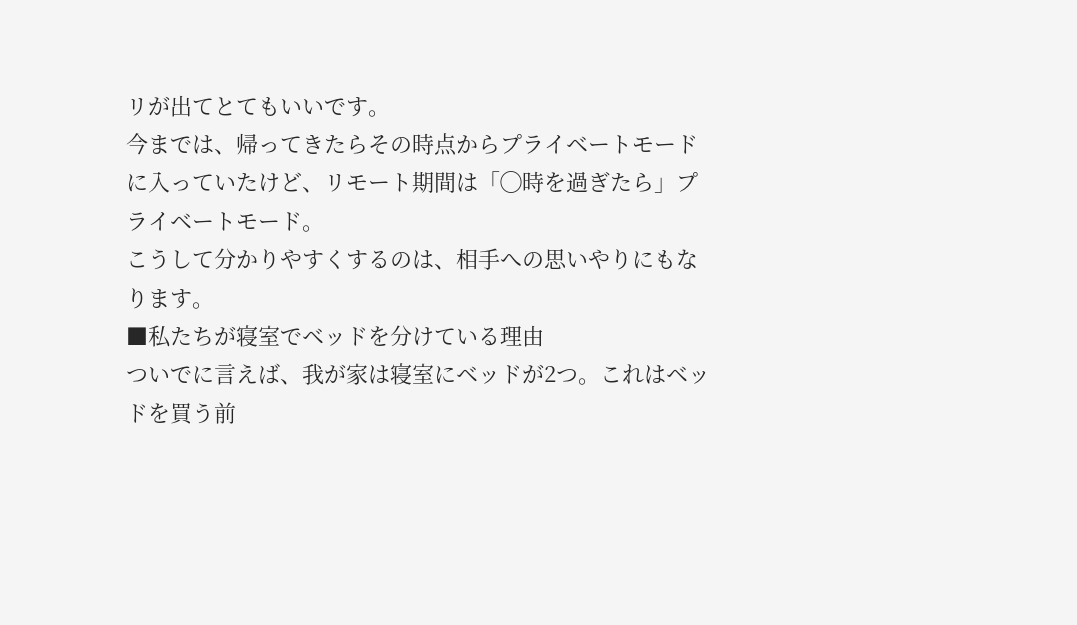リが出てとてもいいです。
今までは、帰ってきたらその時点からプライベートモードに入っていたけど、リモート期間は「◯時を過ぎたら」プライベートモード。
こうして分かりやすくするのは、相手への思いやりにもなります。
■私たちが寝室でベッドを分けている理由
ついでに言えば、我が家は寝室にベッドが2つ。これはベッドを買う前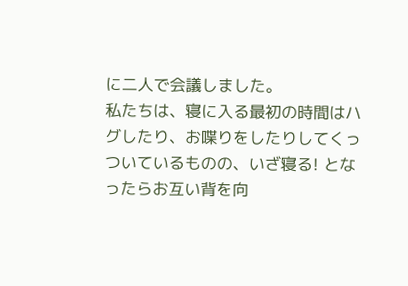に二人で会議しました。
私たちは、寝に入る最初の時間はハグしたり、お喋りをしたりしてくっついているものの、いざ寝る! となったらお互い背を向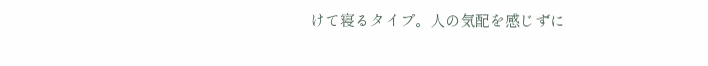けて寝るタイプ。人の気配を感じずに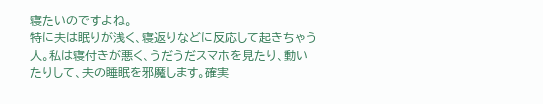寝たいのですよね。
特に夫は眠りが浅く、寝返りなどに反応して起きちゃう人。私は寝付きが悪く、うだうだスマホを見たり、動いたりして、夫の睡眠を邪魔します。確実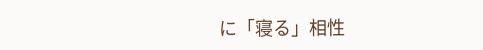に「寝る」相性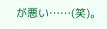が悪い……(笑)。